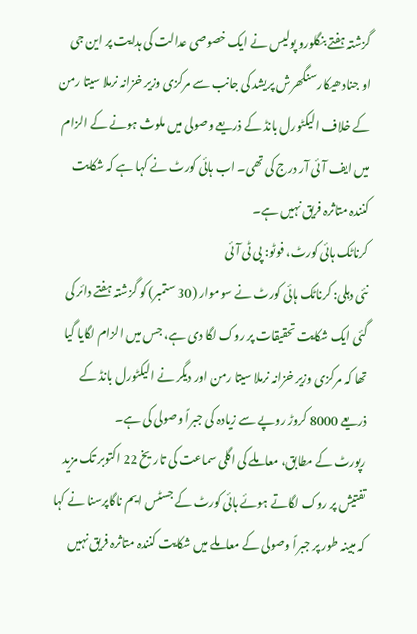گزشتہ ہفتے بنگلورو پولیس نے ایک خصوصی عدالت کی ہدایت پر این جی او جنادھیکارسنگھرش پریشد کی جانب سے مرکزی وزیر خزانہ نرملا سیتا رمن کے خلاف الیکٹورل بانڈ کے ذریعے وصولی میں ملوث ہونے کے الزام میں ایف آئی آر درج کی تھی۔ اب ہائی کورٹ نے کہا ہے کہ شکایت کنندہ متاثرہ فریق نہیں ہے۔
کرناٹک ہائی کورٹ، فوٹو: پی ٹی آئی
نئی دہلی: کرناٹک ہائی کورٹ نے سوموار (30 ستمبر) کو گزشتہ ہفتے دائر کی گئی ایک شکایت تحقیقات پر روک لگا دی ہے، جس میں الزام لگایا گیا تھا کہ مرکزی وزیر خزانہ نرملا سیتا رمن اور دیگر نے الیکٹورل بانڈ کے ذریعے 8000 کروڑ روپے سے زیادہ کی جبراً وصولی کی ہے۔
رپورٹ کے مطابق، معاملے کی اگلی سماعت کی تاریخ 22 اکتوبر تک مزید تفتیش پر روک لگاتے ہوئے ہائی کورٹ کے جسٹس ایم ناگاپرسنا نے کہا کہ مبینہ طور پر جبراً وصولی کے معاملے میں شکایت کنندہ متاثرہ فریق نہیں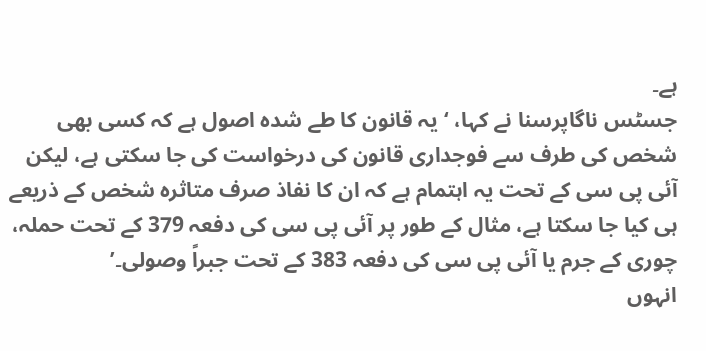ہے۔
جسٹس ناگاپرسنا نے کہا، ‘یہ قانون کا طے شدہ اصول ہے کہ کسی بھی شخص کی طرف سے فوجداری قانون کی درخواست کی جا سکتی ہے، لیکن آئی پی سی کے تحت یہ اہتمام ہے کہ ان کا نفاذ صرف متاثرہ شخص کے ذریعے ہی کیا جا سکتا ہے، مثال کے طور پر آئی پی سی کی دفعہ 379 کے تحت حملہ، چوری کے جرم یا آئی پی سی کی دفعہ 383 کے تحت جبراً وصولی۔’
انہوں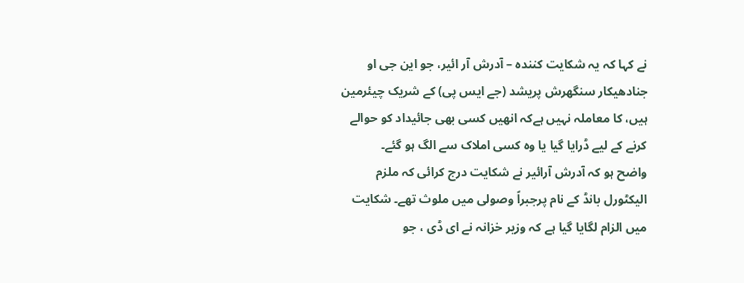نے کہا کہ یہ شکایت کنندہ – آدرش آر ائیر، جو این جی او جنادھیکار سنگھرش پریشد (جے ایس پی) کے شریک چیئرمین ہیں، کا معاملہ نہیں ہےکہ انھیں کسی بھی جائیداد کو حوالے کرنے کے لیے ڈرایا گیا یا وہ کسی املاک سے الگ ہو گئے۔
واضح ہو کہ آدرش آرائیر نے شکایت درج کرائی کہ ملزم الیکٹورل بانڈ کے نام پرجبراً وصولی میں ملوث تھے۔ شکایت میں الزام لگایا گیا ہے کہ وزیر خزانہ نے ای ڈی ، جو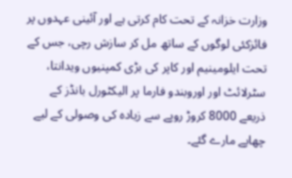وزارت خزانہ کے تحت کام کرتی ہے اور آئینی عہدوں پر فائزکئی لوگوں کے ساتھ مل کر سازش رچی، جس کے تحت ایلومینیم اور کاپر کی بڑی کمپنیوں ویدانتا، سٹرلائٹ اور اوروبندو فارما پر الیکٹورل بانڈز کے ذریعے 8000 کروڑ روپے سے زیادہ کی وصولی کے لیے چھاپے مارے گئے۔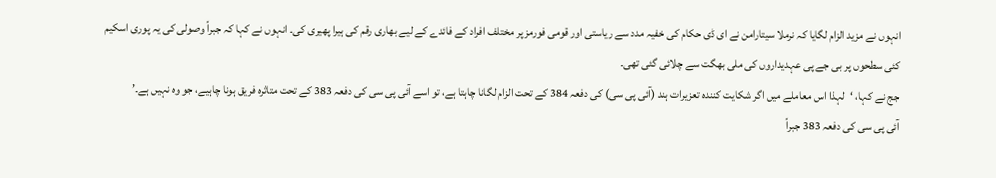انہوں نے مزید الزام لگایا کہ نرملا سیتارامن نے ای ڈی حکام کی خفیہ مدد سے ریاستی اور قومی فورمز پر مختلف افراد کے فائدے کے لیے بھاری رقم کی ہیرا پھیری کی۔ انہوں نے کہا کہ جبراً وصولی کی یہ پوری اسکیم کئی سطحوں پر بی جے پی عہدیداروں کی ملی بھگت سے چلائی گئی تھی۔
جج نے کہا، ‘لہذا اس معاملے میں اگر شکایت کنندہ تعزیرات ہند (آئی پی سی) کی دفعہ 384 کے تحت الزام لگانا چاہتا ہے، تو اسے آئی پی سی کی دفعہ 383 کے تحت متاثرہ فریق ہونا چاہیے، جو وہ نہیں ہے۔’
آئی پی سی کی دفعہ 383 جبراً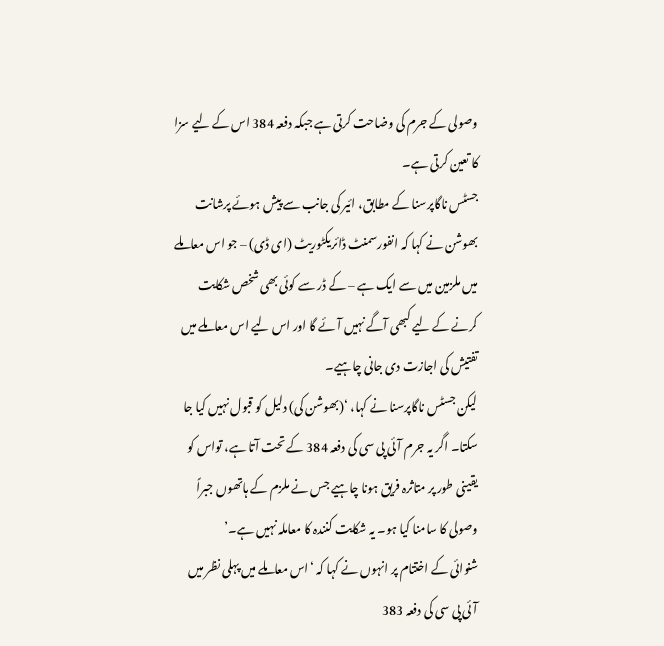وصولی کے جرم کی وضاحت کرتی ہے جبکہ دفعہ 384 اس کے لیے سزا کا تعین کرتی ہے۔
جسٹس ناگاپرسنا کے مطابق، ائیر کی جانب سے پیش ہوئے پرشانت بھوشن نے کہا کہ انفورسمنٹ ڈائریکٹوریٹ (ای ڈی) – جو اس معاملے میں ملزمین میں سے ایک ہے – کے ڈر سے کوئی بھی شخص شکایت کرنے کے لیے کبھی آگے نہیں آئے گا اور اس لیے اس معاملے میں تفتیش کی اجازت دی جانی چاہیے۔
لیکن جسٹس ناگاپرسنا نے کہا، ‘(بھوشن کی) دلیل کو قبول نہیں کیا جا سکتا۔ اگر یہ جرم آئی پی سی کی دفعہ 384 کے تحت آتا ہے، تواس کو یقینی طور پر متاثرہ فریق ہونا چاہیے جس نے ملزم کے ہاتھوں جبراً وصولی کا سامنا کیا ہو۔ یہ شکایت کنندہ کا معاملہ نہیں ہے۔’
شنوائی کے اختتام پر انہوں نے کہا کہ ‘اس معاملے میں پہلی نظر میں آئی پی سی کی دفعہ 383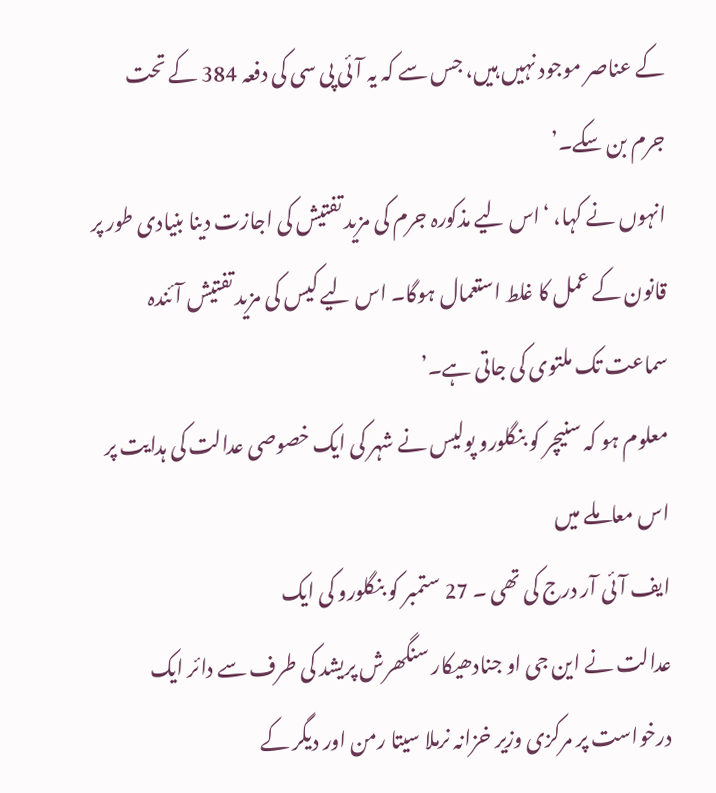کے عناصر موجود نہیں ہیں، جس سے کہ یہ آئی پی سی کی دفعہ 384 کے تحت جرم بن سکے۔’
انہوں نے کہا، ‘اس لیے مذکورہ جرم کی مزید تفتیش کی اجازت دینا بنیادی طور پر قانون کے عمل کا غلط استعمال ہوگا۔ اس لیے کیس کی مزید تفتیش آئندہ سماعت تک ملتوی کی جاتی ہے۔’
معلوم ہو کہ سنیچر کو بنگلورو پولیس نے شہر کی ایک خصوصی عدالت کی ہدایت پر اس معاملے میں
ایف آئی آر درج کی تھی ۔ 27 ستمبر کو بنگلورو کی ایک
عدالت نے این جی او جنادھیکار سنگھرش پریشد کی طرف سے دائر ایک درخواست پر مرکزی وزیر خزانہ نرملا سیتا رمن اور دیگر کے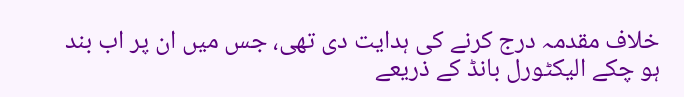خلاف مقدمہ درج کرنے کی ہدایت دی تھی، جس میں ان پر اب بند ہو چکے الیکٹورل بانڈ کے ذریعے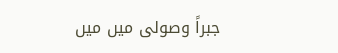جبراً وصولی میں میں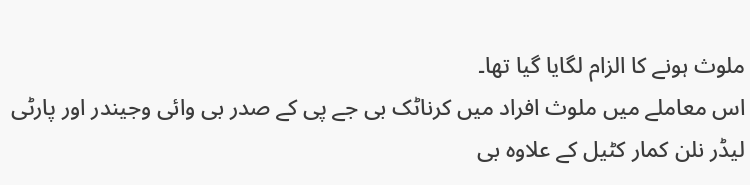ملوث ہونے کا الزام لگایا گیا تھا۔
اس معاملے میں ملوث افراد میں کرناٹک بی جے پی کے صدر بی وائی وجیندر اور پارٹی لیڈر نلن کمار کٹیل کے علاوہ بی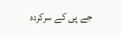جے پی کے سرکردہ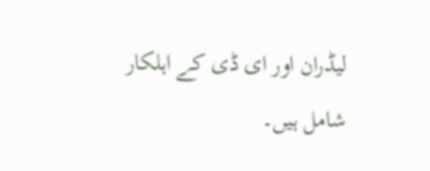لیڈران اور ای ڈی کے اہلکار شامل ہیں۔